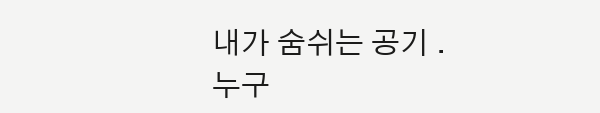내가 숨쉬는 공기 .
누구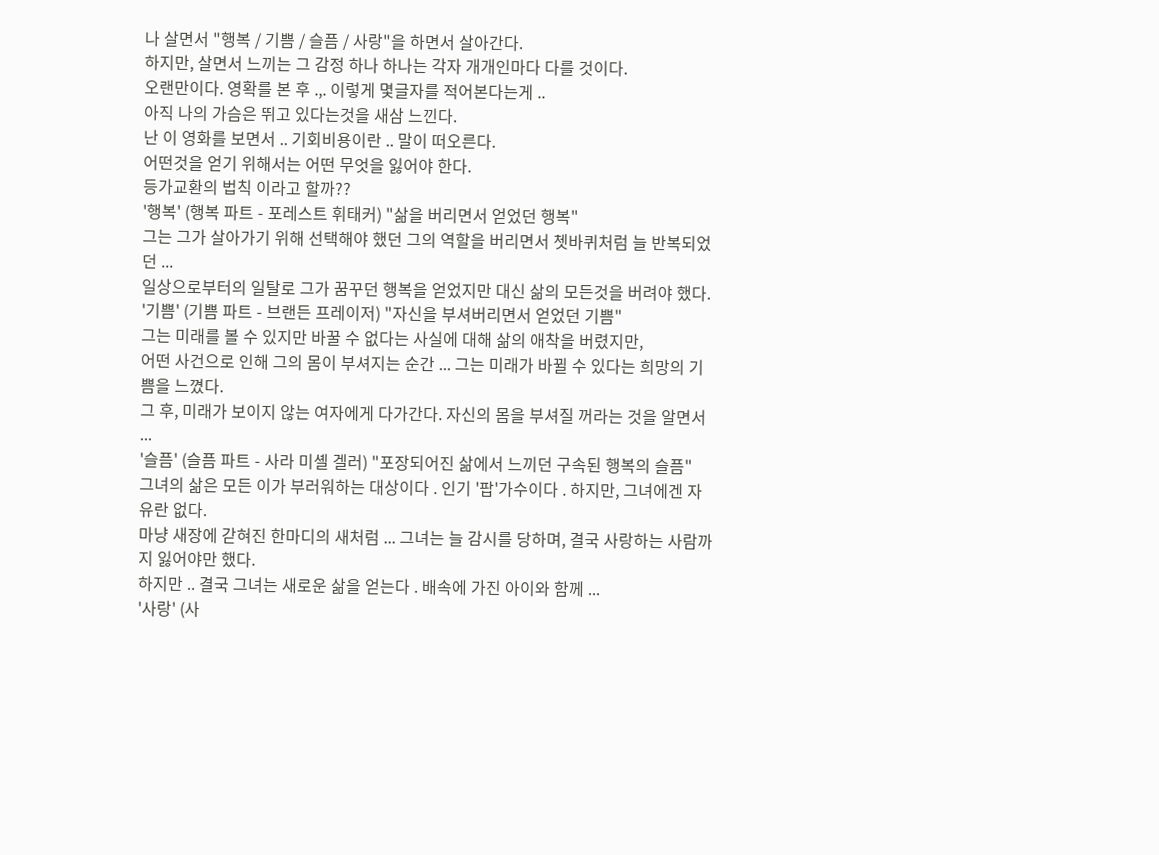나 살면서 "행복 / 기쁨 / 슬픔 / 사랑"을 하면서 살아간다.
하지만, 살면서 느끼는 그 감정 하나 하나는 각자 개개인마다 다를 것이다.
오랜만이다. 영확를 본 후 .,. 이렇게 몇글자를 적어본다는게 ..
아직 나의 가슴은 뛰고 있다는것을 새삼 느낀다.
난 이 영화를 보면서 .. 기회비용이란 .. 말이 떠오른다.
어떤것을 얻기 위해서는 어떤 무엇을 잃어야 한다.
등가교환의 법칙 이라고 할까??
'행복' (행복 파트 - 포레스트 휘태커) "삶을 버리면서 얻었던 행복"
그는 그가 살아가기 위해 선택해야 했던 그의 역할을 버리면서 쳇바퀴처럼 늘 반복되었던 ...
일상으로부터의 일탈로 그가 꿈꾸던 행복을 얻었지만 대신 삶의 모든것을 버려야 했다.
'기쁨' (기쁨 파트 - 브랜든 프레이저) "자신을 부셔버리면서 얻었던 기쁨"
그는 미래를 볼 수 있지만 바꿀 수 없다는 사실에 대해 삶의 애착을 버렸지만,
어떤 사건으로 인해 그의 몸이 부셔지는 순간 ... 그는 미래가 바뀔 수 있다는 희망의 기쁨을 느꼈다.
그 후, 미래가 보이지 않는 여자에게 다가간다. 자신의 몸을 부셔질 꺼라는 것을 알면서 ...
'슬픔' (슬픔 파트 - 사라 미셸 겔러) "포장되어진 삶에서 느끼던 구속된 행복의 슬픔"
그녀의 삶은 모든 이가 부러워하는 대상이다 . 인기 '팝'가수이다 . 하지만, 그녀에겐 자유란 없다.
마냥 새장에 갇혀진 한마디의 새처럼 ... 그녀는 늘 감시를 당하며, 결국 사랑하는 사람까지 잃어야만 했다.
하지만 .. 결국 그녀는 새로운 삶을 얻는다 . 배속에 가진 아이와 함께 ...
'사랑' (사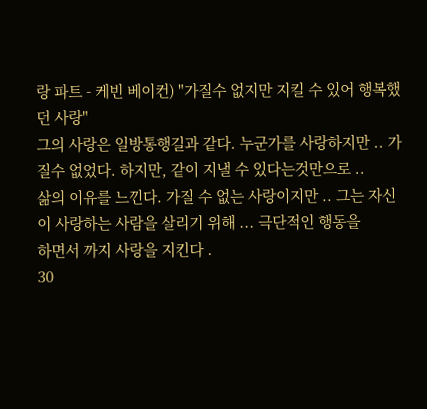랑 파트 - 케빈 베이컨) "가질수 없지만 지킬 수 있어 행복했던 사랑"
그의 사랑은 일방통행길과 같다. 누군가를 사랑하지만 .. 가질수 없었다. 하지만, 같이 지낼 수 있다는것만으로 ..
삶의 이유를 느낀다. 가질 수 없는 사랑이지만 .. 그는 자신이 사랑하는 사람을 살리기 위해 ... 극단적인 행동을
하면서 까지 사랑을 지킨다 .
30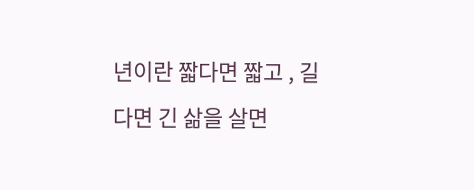년이란 짧다면 짧고 , 길다면 긴 삶을 살면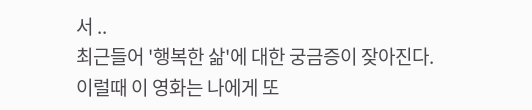서 ..
최근들어 '행복한 삶'에 대한 궁금증이 잦아진다.
이럴때 이 영화는 나에게 또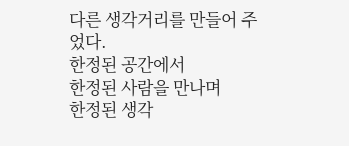다른 생각거리를 만들어 주었다.
한정된 공간에서
한정된 사람을 만나며
한정된 생각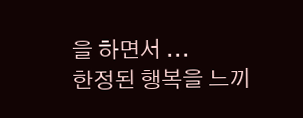을 하면서 ...
한정된 행복을 느끼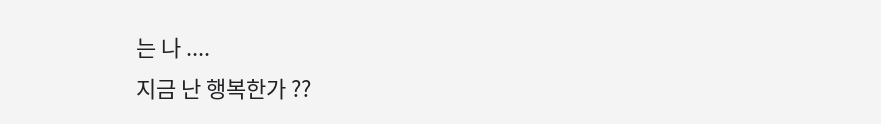는 나 ....
지금 난 행복한가 ??